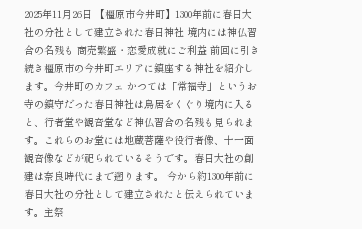2025年11月26日 【橿原市今井町】1300年前に春日大社の分社として建立された春日神社 境内には神仏習合の名残も 商売繁盛・恋愛成就にご利益 前回に引き続き橿原市の今井町エリアに鎮座する神社を紹介します。今井町のカフェ かつては「常福寺」というお寺の鎮守だった春日神社は鳥居をくぐり境内に入ると、行者堂や観音堂など神仏習合の名残も見られます。これらのお堂には地蔵菩薩や役行者像、十一面観音像などが祀られているそうです。春日大社の創建は奈良時代にまで遡ります。 今から約1300年前に春日大社の分社として建立されたと伝えられています。主祭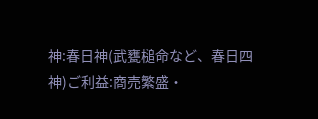神:春日神(武甕槌命など、春日四神)ご利益:商売繁盛・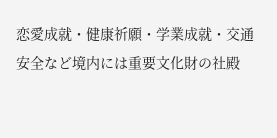恋愛成就・健康祈願・学業成就・交通安全など境内には重要文化財の社殿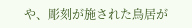や、彫刻が施された鳥居が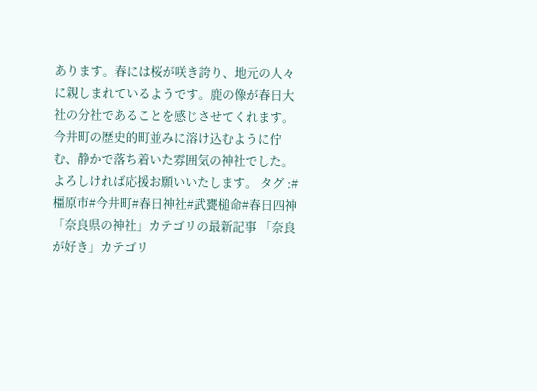あります。春には桜が咲き誇り、地元の人々に親しまれているようです。鹿の像が春日大社の分社であることを感じさせてくれます。今井町の歴史的町並みに溶け込むように佇む、静かで落ち着いた雰囲気の神社でした。 よろしければ応援お願いいたします。 タグ :#橿原市#今井町#春日神社#武甕槌命#春日四神 「奈良県の神社」カテゴリの最新記事 「奈良が好き」カテゴリ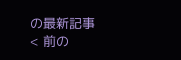の最新記事 < 前の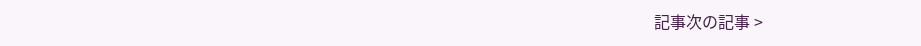記事次の記事 >